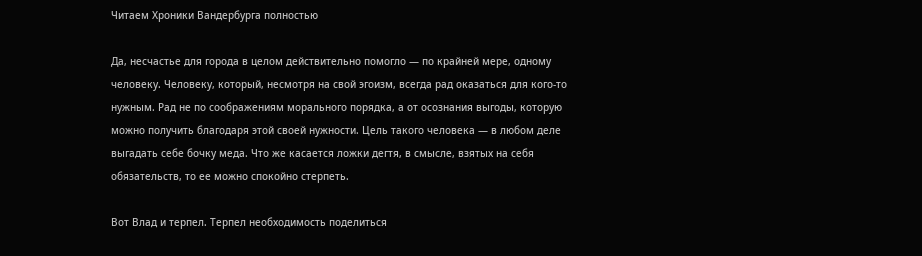Читаем Хроники Вандербурга полностью

Да, несчастье для города в целом действительно помогло — по крайней мере, одному человеку. Человеку, который, несмотря на свой эгоизм, всегда рад оказаться для кого-то нужным. Рад не по соображениям морального порядка, а от осознания выгоды, которую можно получить благодаря этой своей нужности. Цель такого человека — в любом деле выгадать себе бочку меда. Что же касается ложки дегтя, в смысле, взятых на себя обязательств, то ее можно спокойно стерпеть.

Вот Влад и терпел. Терпел необходимость поделиться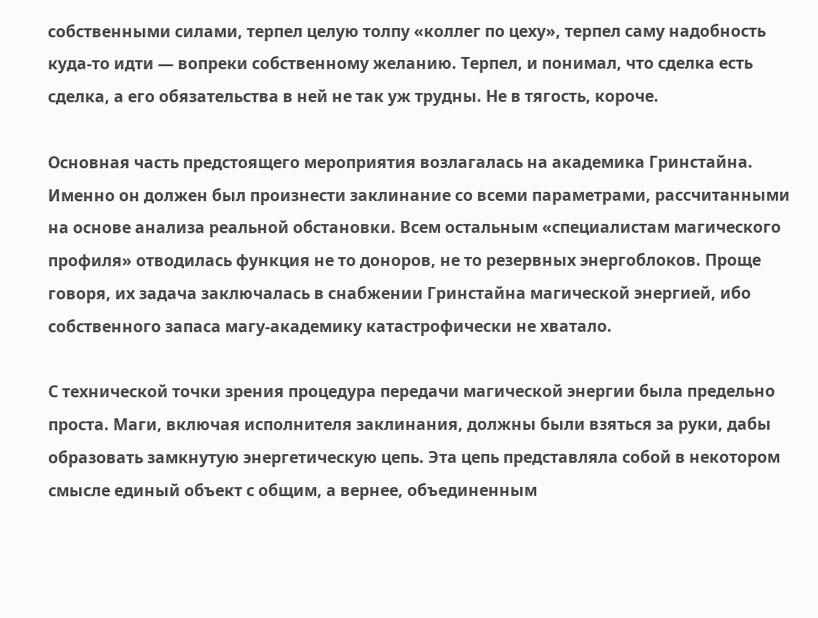собственными силами, терпел целую толпу «коллег по цеху», терпел саму надобность куда-то идти — вопреки собственному желанию. Терпел, и понимал, что сделка есть сделка, а его обязательства в ней не так уж трудны. Не в тягость, короче.

Основная часть предстоящего мероприятия возлагалась на академика Гринстайна. Именно он должен был произнести заклинание со всеми параметрами, рассчитанными на основе анализа реальной обстановки. Всем остальным «специалистам магического профиля» отводилась функция не то доноров, не то резервных энергоблоков. Проще говоря, их задача заключалась в снабжении Гринстайна магической энергией, ибо собственного запаса магу-академику катастрофически не хватало.

С технической точки зрения процедура передачи магической энергии была предельно проста. Маги, включая исполнителя заклинания, должны были взяться за руки, дабы образовать замкнутую энергетическую цепь. Эта цепь представляла собой в некотором смысле единый объект с общим, а вернее, объединенным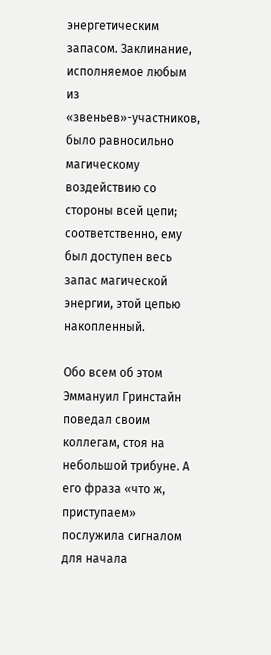энергетическим запасом. Заклинание, исполняемое любым из «звеньев»-участников, было равносильно магическому воздействию со стороны всей цепи; соответственно, ему был доступен весь запас магической энергии, этой цепью накопленный.

Обо всем об этом Эммануил Гринстайн поведал своим коллегам, стоя на небольшой трибуне. А его фраза «что ж, приступаем» послужила сигналом для начала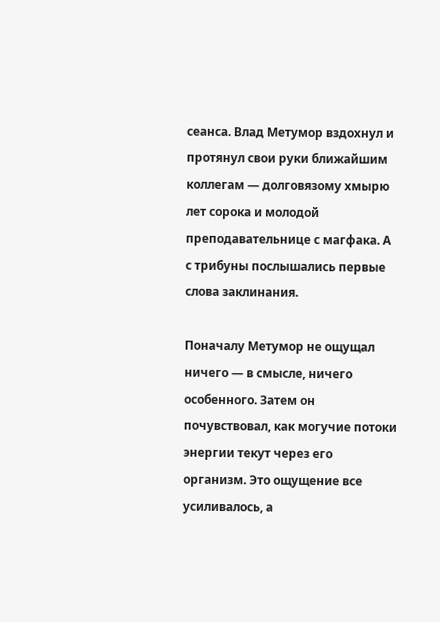сеанса. Влад Метумор вздохнул и протянул свои руки ближайшим коллегам — долговязому хмырю лет сорока и молодой преподавательнице с магфака. А с трибуны послышались первые слова заклинания.

Поначалу Метумор не ощущал ничего — в смысле, ничего особенного. Затем он почувствовал, как могучие потоки энергии текут через его организм. Это ощущение все усиливалось, а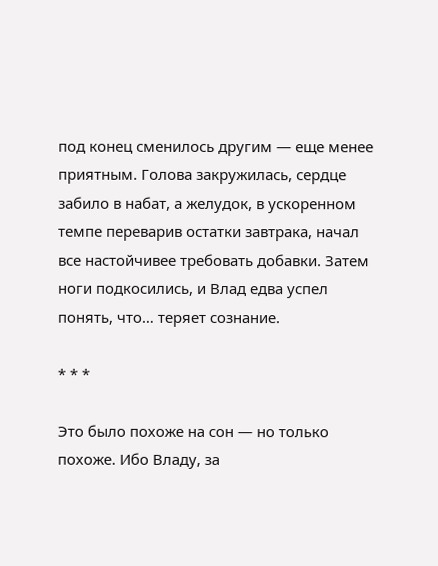под конец сменилось другим — еще менее приятным. Голова закружилась, сердце забило в набат, а желудок, в ускоренном темпе переварив остатки завтрака, начал все настойчивее требовать добавки. Затем ноги подкосились, и Влад едва успел понять, что… теряет сознание.

* * *

Это было похоже на сон — но только похоже. Ибо Владу, за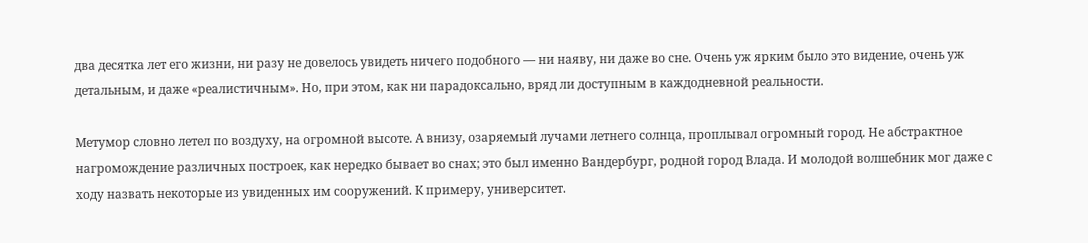два десятка лет его жизни, ни разу не довелось увидеть ничего подобного — ни наяву, ни даже во сне. Очень уж ярким было это видение, очень уж детальным, и даже «реалистичным». Но, при этом, как ни парадоксально, вряд ли доступным в каждодневной реальности.

Метумор словно летел по воздуху, на огромной высоте. А внизу, озаряемый лучами летнего солнца, проплывал огромный город. Не абстрактное нагромождение различных построек, как нередко бывает во снах; это был именно Вандербург, родной город Влада. И молодой волшебник мог даже с ходу назвать некоторые из увиденных им сооружений. К примеру, университет.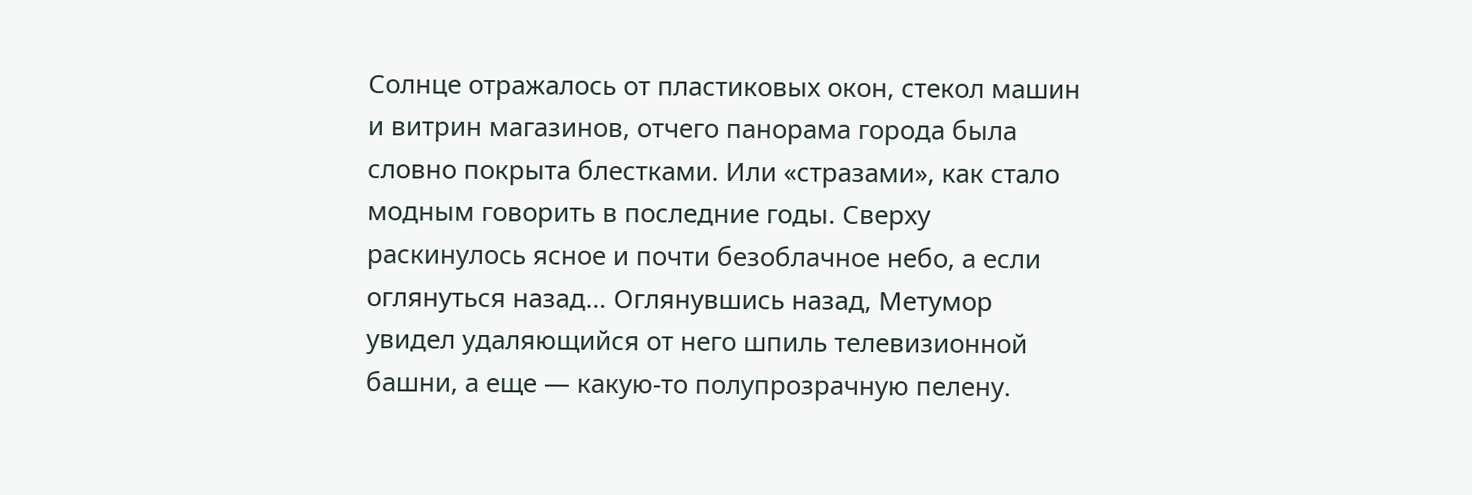Солнце отражалось от пластиковых окон, стекол машин и витрин магазинов, отчего панорама города была словно покрыта блестками. Или «стразами», как стало модным говорить в последние годы. Сверху раскинулось ясное и почти безоблачное небо, а если оглянуться назад… Оглянувшись назад, Метумор увидел удаляющийся от него шпиль телевизионной башни, а еще — какую-то полупрозрачную пелену.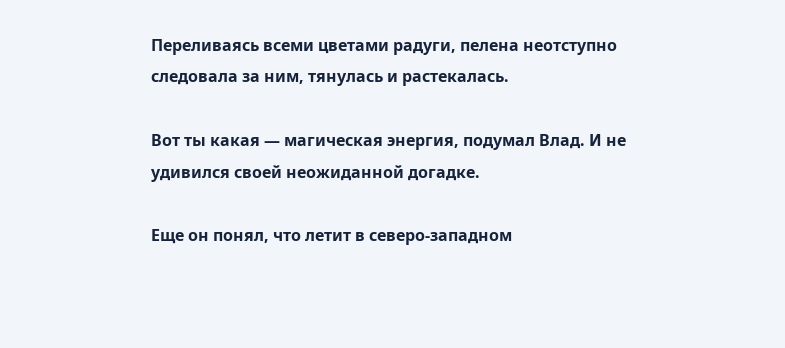Переливаясь всеми цветами радуги, пелена неотступно следовала за ним, тянулась и растекалась.

Вот ты какая — магическая энергия, подумал Влад. И не удивился своей неожиданной догадке.

Еще он понял, что летит в северо-западном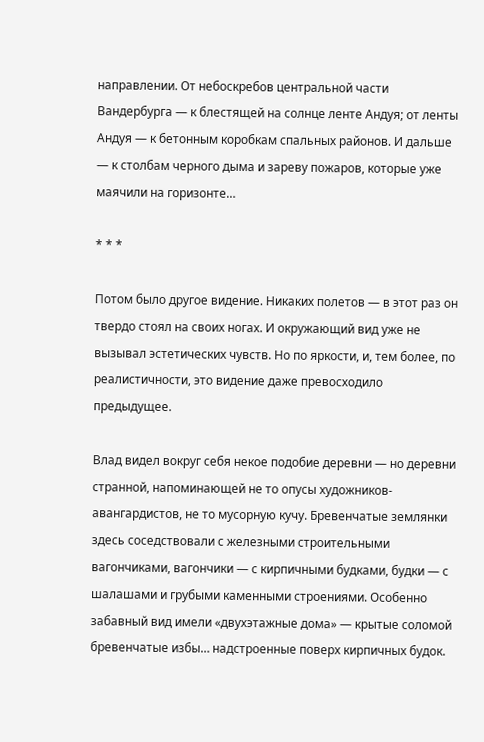направлении. От небоскребов центральной части Вандербурга — к блестящей на солнце ленте Андуя; от ленты Андуя — к бетонным коробкам спальных районов. И дальше — к столбам черного дыма и зареву пожаров, которые уже маячили на горизонте…

* * *

Потом было другое видение. Никаких полетов — в этот раз он твердо стоял на своих ногах. И окружающий вид уже не вызывал эстетических чувств. Но по яркости, и, тем более, по реалистичности, это видение даже превосходило предыдущее.

Влад видел вокруг себя некое подобие деревни — но деревни странной, напоминающей не то опусы художников-авангардистов, не то мусорную кучу. Бревенчатые землянки здесь соседствовали с железными строительными вагончиками, вагончики — с кирпичными будками, будки — с шалашами и грубыми каменными строениями. Особенно забавный вид имели «двухэтажные дома» — крытые соломой бревенчатые избы… надстроенные поверх кирпичных будок.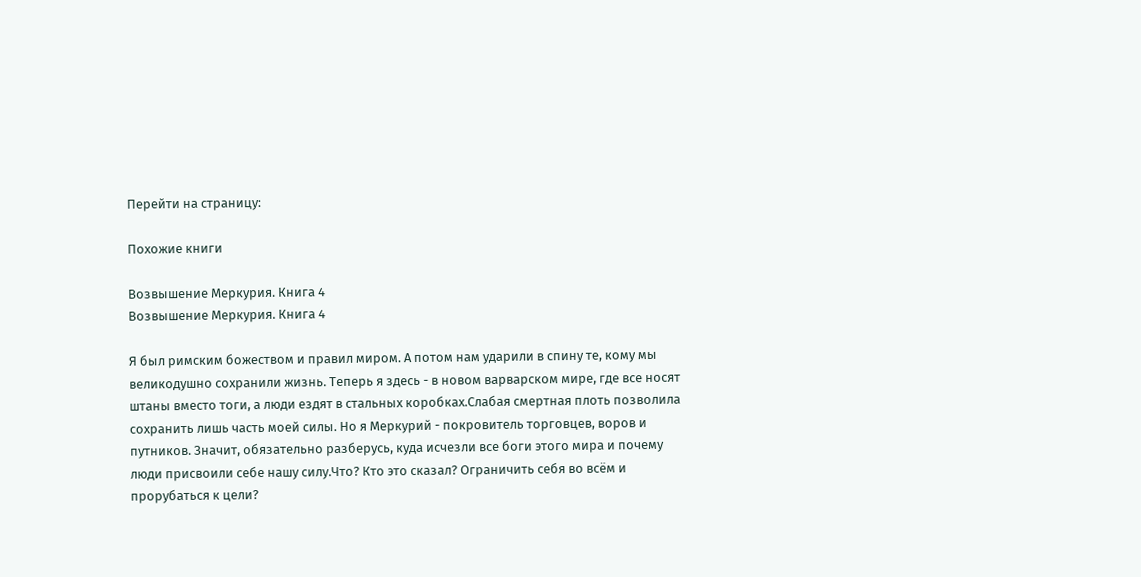Перейти на страницу:

Похожие книги

Возвышение Меркурия. Книга 4
Возвышение Меркурия. Книга 4

Я был римским божеством и правил миром. А потом нам ударили в спину те, кому мы великодушно сохранили жизнь. Теперь я здесь - в новом варварском мире, где все носят штаны вместо тоги, а люди ездят в стальных коробках.Слабая смертная плоть позволила сохранить лишь часть моей силы. Но я Меркурий - покровитель торговцев, воров и путников. Значит, обязательно разберусь, куда исчезли все боги этого мира и почему люди присвоили себе нашу силу.Что? Кто это сказал? Ограничить себя во всём и прорубаться к цели?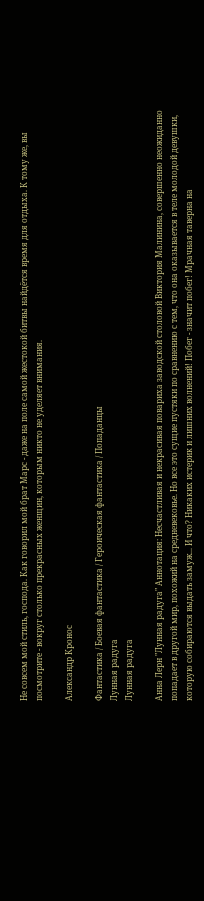Не совсем мой стиль, господа. Как говорил мой брат Марс - даже на поле самой жестокой битвы найдётся время для отдыха. К тому же, вы посмотрите - вокруг столько прекрасных женщин, которым никто не уделяет внимания.

Александр Кронос

Фантастика / Боевая фантастика / Героическая фантастика / Попаданцы
Лунная радуга
Лунная радуга

Анна Лерн "Лунная радуга" Аннотация: Несчастливая и некрасивая повариха заводской столовой Виктория Малинина, совершенно неожиданно попадает в другой мир, похожий на средневековье. Но все это сущие пустяки по сравнению с тем, что она оказывается в теле молодой девушки, которую собираются выдать замуж... И что? Никаких истерик и лишних волнений! Побег - значит побег! Мрачная таверна на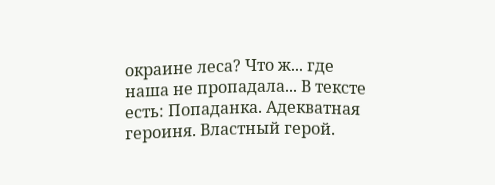окраине леса? Что ж... где наша не пропадала... В тексте есть: Попаданка. Адекватная героиня. Властный герой.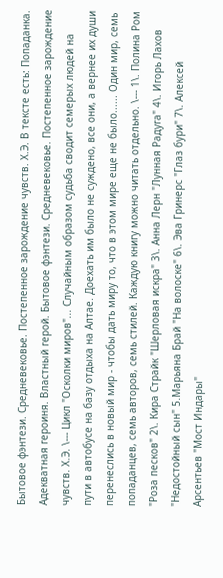Бытовое фэнтези. Средневековье. Постепенное зарождение чувств. Х.Э. В тексте есть: Попаданка. Адекватная героиня. Властный герой. Бытовое фэнтези. Средневековье. Постепенное зарождение чувств. Х.Э. \--- Цикл "Осколки миров"... Случайным образом судьба сводит семерых людей на пути в автобусе на базу отдыха на Алтае. Доехать им было не суждено, все они, а вернее их души перенеслись в новый мир - чтобы дать миру то, что в этом мире еще не было...... Один мир, семь попаданцев, семь авторов, семь стилей. Каждую книгу можно читать отдельно. \--- 1\. Полина Ром "Роза песков" 2\. Кира Страйк "Шерловая искра" 3\. Анна Лерн "Лунная Радуга" 4\. Игорь Лахов "Недостойный сын" 5.Марьяна Брай "На волоске" 6\. Эва Гринерс "Глаз бури" 7\. Алексей Арсентьев "Мост Индары"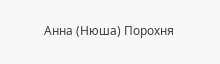Анна (Нюша) Порохня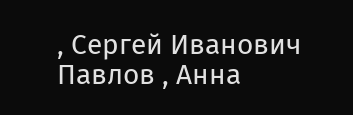, Сергей Иванович Павлов , Анна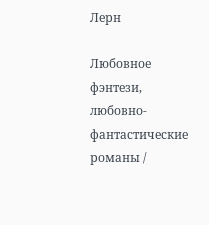Лерн

Любовное фэнтези, любовно-фантастические романы /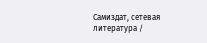Самиздат, сетевая литература /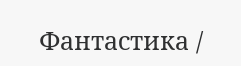Фантастика /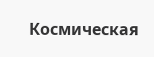Космическая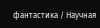фантастика / Научная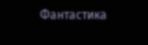Фантастика